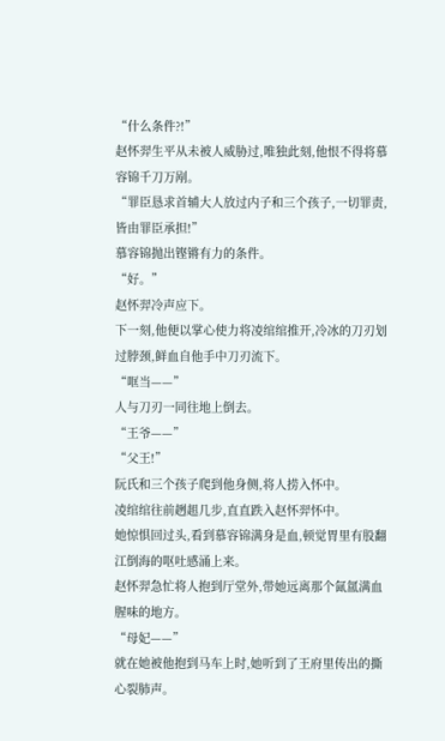“什么条件?!”
赵怀羿生平从未被人威胁过,唯独此刻,他恨不得将慕容锦千刀万剐。
“罪臣恳求首辅大人放过内子和三个孩子,一切罪责,皆由罪臣承担!”
慕容锦抛出铿锵有力的条件。
“好。”
赵怀羿冷声应下。
下一刻,他便以掌心使力将凌绾绾推开,冷冰的刀刃划过脖颈,鲜血自他手中刀刃流下。
“哐当——”
人与刀刃一同往地上倒去。
“王爷——”
“父王!”
阮氏和三个孩子爬到他身侧,将人捞入怀中。
凌绾绾往前趔趄几步,直直跌入赵怀羿怀中。
她惊惧回过头,看到慕容锦满身是血,顿觉胃里有股翻江倒海的呕吐感涌上来。
赵怀羿急忙将人抱到厅堂外,带她远离那个氤氲满血腥味的地方。
“母妃——”
就在她被他抱到马车上时,她听到了王府里传出的撕心裂肺声。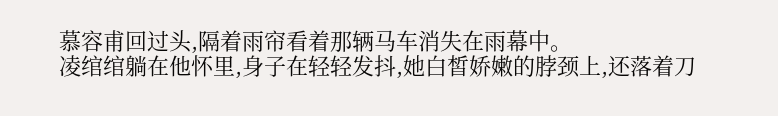慕容甫回过头,隔着雨帘看着那辆马车消失在雨幕中。
凌绾绾躺在他怀里,身子在轻轻发抖,她白皙娇嫩的脖颈上,还落着刀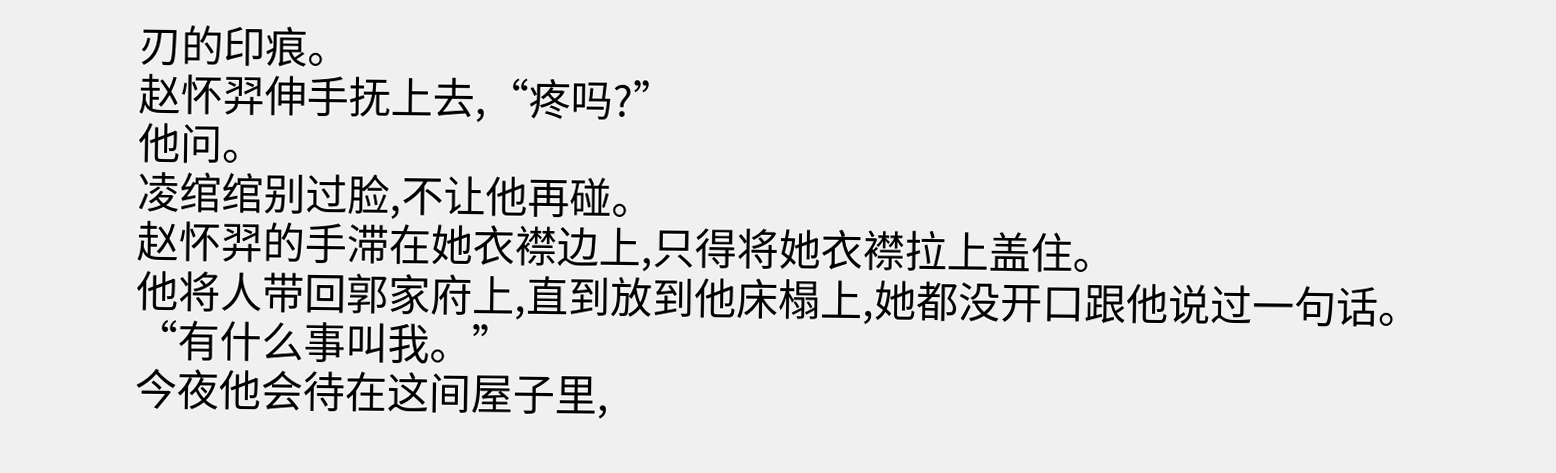刃的印痕。
赵怀羿伸手抚上去,“疼吗?”
他问。
凌绾绾别过脸,不让他再碰。
赵怀羿的手滞在她衣襟边上,只得将她衣襟拉上盖住。
他将人带回郭家府上,直到放到他床榻上,她都没开口跟他说过一句话。
“有什么事叫我。”
今夜他会待在这间屋子里,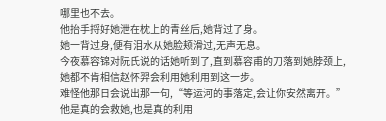哪里也不去。
他抬手捋好她泄在枕上的青丝后,她背过了身。
她一背过身,便有泪水从她脸颊滑过,无声无息。
今夜慕容锦对阮氏说的话她听到了,直到慕容甫的刀落到她脖颈上,她都不肯相信赵怀羿会利用她利用到这一步。
难怪他那日会说出那一句,“等运河的事落定,会让你安然离开。”
他是真的会救她,也是真的利用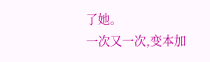了她。
一次又一次,变本加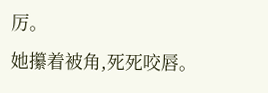厉。
她攥着被角,死死咬唇。